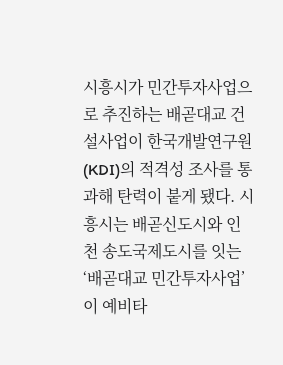시흥시가 민간투자사업으로 추진하는 배곧대교 건설사업이 한국개발연구원(KDI)의 적격성 조사를 통과해 탄력이 붙게 됐다. 시흥시는 배곧신도시와 인천 송도국제도시를 잇는 ‘배곧대교 민간투자사업’이 예비타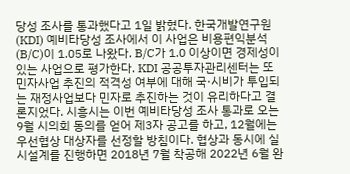당성 조사를 통과했다고 1일 밝혔다. 한국개발연구원(KDI) 예비타당성 조사에서 이 사업은 비용편익분석(B/C)이 1.05로 나왔다. B/C가 1.0 이상이면 경제성이 있는 사업으로 평가한다. KDI 공공투자관리센터는 또 민자사업 추진의 적격성 여부에 대해 국·시비가 투입되는 재정사업보다 민자로 추진하는 것이 유리하다고 결론지었다. 시흥시는 이번 예비타당성 조사 통과로 오는 9월 시의회 동의를 얻어 제3자 공고를 하고, 12월에는 우선협상 대상자를 선정할 방침이다. 협상과 동시에 실시설계를 진행하면 2018년 7월 착공해 2022년 6월 완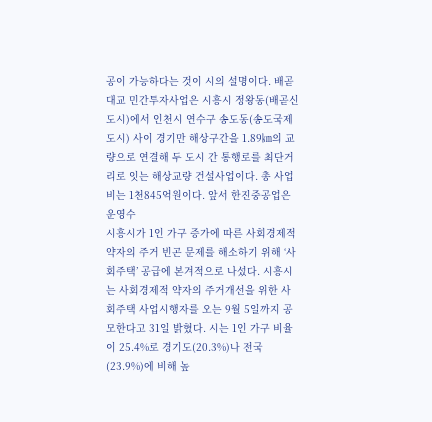공이 가능하다는 것이 시의 설명이다. 배곧대교 민간투자사업은 시흥시 정왕동(배곧신도시)에서 인천시 연수구 송도동(송도국제도시) 사이 경기만 해상구간을 1.89㎞의 교량으로 연결해 두 도시 간 통행로를 최단거리로 잇는 해상교량 건설사업이다. 총 사업비는 1천845억원이다. 앞서 한진중공업은 운영수
시흥시가 1인 가구 증가에 따른 사회경제적 약자의 주거 빈곤 문제를 해소하기 위해 ‘사회주택’ 공급에 본겨적으로 나섰다. 시흥시는 사회경제적 약자의 주거개선을 위한 사회주택 사업시행자를 오는 9월 5일까지 공모한다고 31일 밝혔다. 시는 1인 가구 비율이 25.4%로 경기도(20.3%)나 전국(23.9%)에 비해 높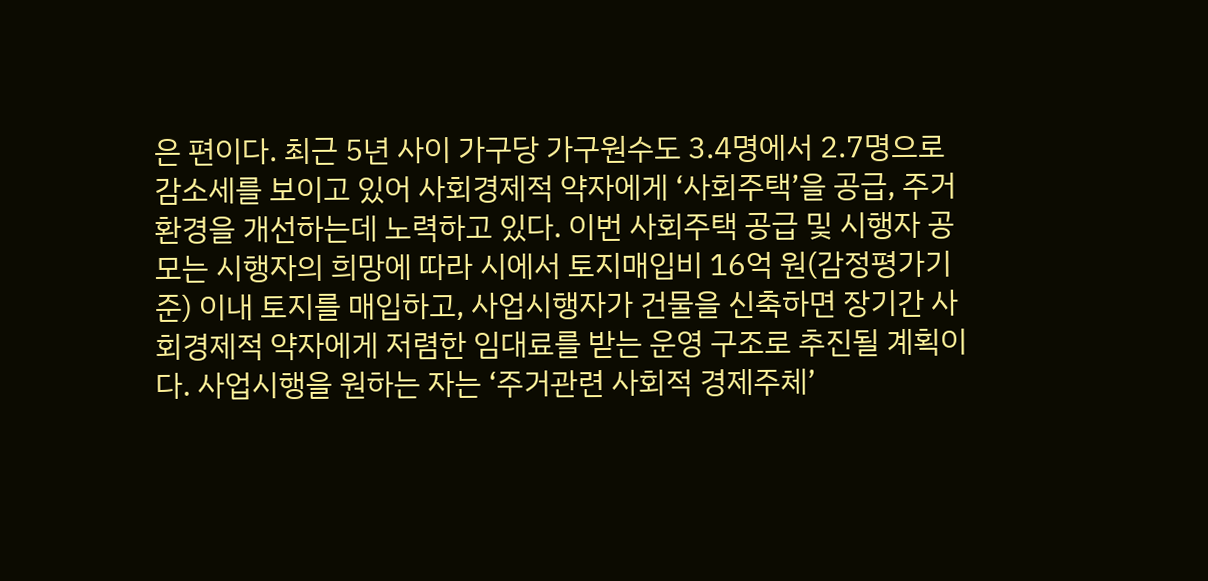은 편이다. 최근 5년 사이 가구당 가구원수도 3.4명에서 2.7명으로 감소세를 보이고 있어 사회경제적 약자에게 ‘사회주택’을 공급, 주거환경을 개선하는데 노력하고 있다. 이번 사회주택 공급 및 시행자 공모는 시행자의 희망에 따라 시에서 토지매입비 16억 원(감정평가기준) 이내 토지를 매입하고, 사업시행자가 건물을 신축하면 장기간 사회경제적 약자에게 저렴한 임대료를 받는 운영 구조로 추진될 계획이다. 사업시행을 원하는 자는 ‘주거관련 사회적 경제주체’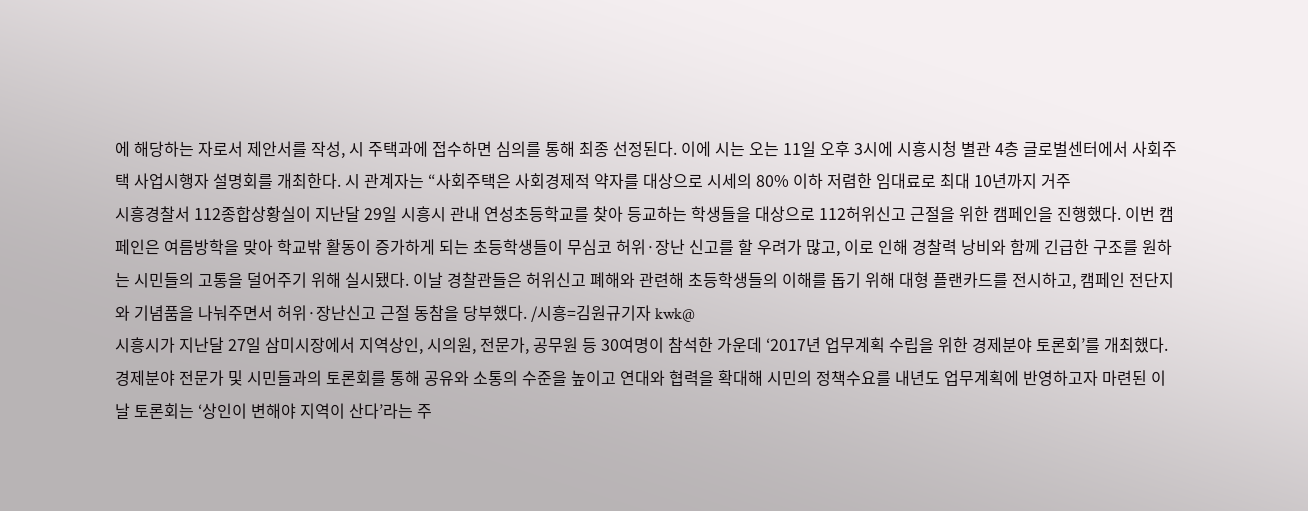에 해당하는 자로서 제안서를 작성, 시 주택과에 접수하면 심의를 통해 최종 선정된다. 이에 시는 오는 11일 오후 3시에 시흥시청 별관 4층 글로벌센터에서 사회주택 사업시행자 설명회를 개최한다. 시 관계자는 “사회주택은 사회경제적 약자를 대상으로 시세의 80% 이하 저렴한 임대료로 최대 10년까지 거주
시흥경찰서 112종합상황실이 지난달 29일 시흥시 관내 연성초등학교를 찾아 등교하는 학생들을 대상으로 112허위신고 근절을 위한 캠페인을 진행했다. 이번 캠페인은 여름방학을 맞아 학교밖 활동이 증가하게 되는 초등학생들이 무심코 허위·장난 신고를 할 우려가 많고, 이로 인해 경찰력 낭비와 함께 긴급한 구조를 원하는 시민들의 고통을 덜어주기 위해 실시됐다. 이날 경찰관들은 허위신고 폐해와 관련해 초등학생들의 이해를 돕기 위해 대형 플랜카드를 전시하고, 캠페인 전단지와 기념품을 나눠주면서 허위·장난신고 근절 동참을 당부했다. /시흥=김원규기자 kwk@
시흥시가 지난달 27일 삼미시장에서 지역상인, 시의원, 전문가, 공무원 등 30여명이 참석한 가운데 ‘2017년 업무계획 수립을 위한 경제분야 토론회’를 개최했다. 경제분야 전문가 및 시민들과의 토론회를 통해 공유와 소통의 수준을 높이고 연대와 협력을 확대해 시민의 정책수요를 내년도 업무계획에 반영하고자 마련된 이날 토론회는 ‘상인이 변해야 지역이 산다’라는 주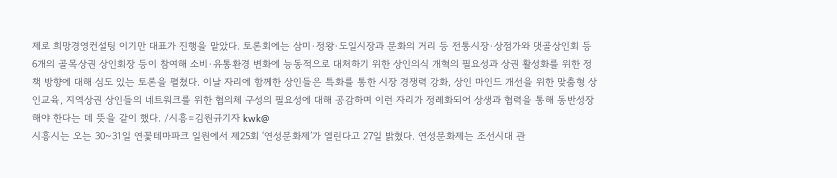제로 희망경영컨설팅 이기만 대표가 진행을 맡았다. 토론회에는 삼미·정왕·도일시장과 문화의 거리 등 전통시장·상점가와 댓골상인회 등 6개의 골목상권 상인회장 등이 참여해 소비·유통환경 변화에 능동적으로 대처하기 위한 상인의식 개혁의 필요성과 상권 활성화를 위한 정책 방향에 대해 심도 있는 토론을 펼쳤다. 이날 자리에 함께한 상인들은 특화를 통한 시장 경쟁력 강화, 상인 마인드 개선을 위한 맞춤형 상인교육, 지역상권 상인들의 네트워크를 위한 협의체 구성의 필요성에 대해 공감하며 이런 자리가 정례화되어 상생과 협력을 통해 동반성장해야 한다는 데 뜻을 같이 했다. /시흥=김원규기자 kwk@
시흥시는 오는 30~31일 연꽃테마파크 일원에서 제25회 ‘연성문화제’가 열린다고 27일 밝혔다. 연성문화제는 조선시대 관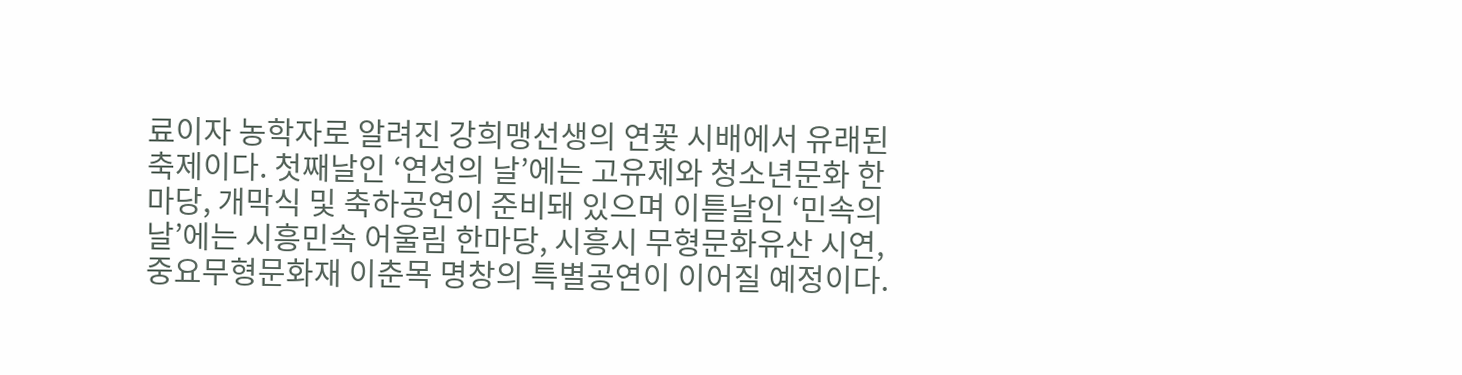료이자 농학자로 알려진 강희맹선생의 연꽃 시배에서 유래된 축제이다. 첫째날인 ‘연성의 날’에는 고유제와 청소년문화 한마당, 개막식 및 축하공연이 준비돼 있으며 이튿날인 ‘민속의 날’에는 시흥민속 어울림 한마당, 시흥시 무형문화유산 시연, 중요무형문화재 이춘목 명창의 특별공연이 이어질 예정이다.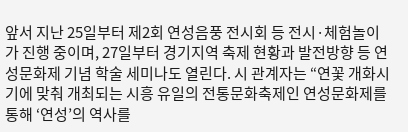앞서 지난 25일부터 제2회 연성음풍 전시회 등 전시·체험놀이가 진행 중이며, 27일부터 경기지역 축제 현황과 발전방향 등 연성문화제 기념 학술 세미나도 열린다. 시 관계자는 “연꽃 개화시기에 맞춰 개최되는 시흥 유일의 전통문화축제인 연성문화제를 통해 ‘연성’의 역사를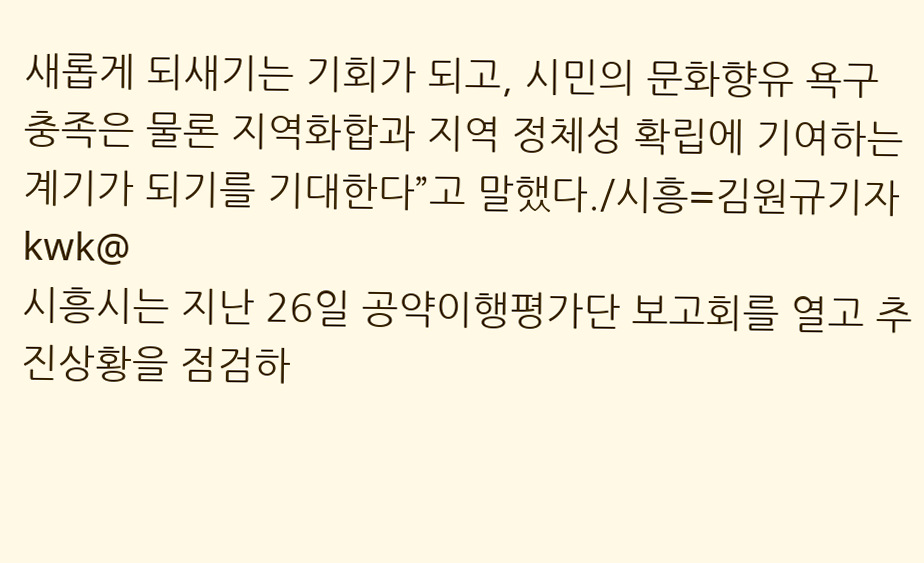새롭게 되새기는 기회가 되고, 시민의 문화향유 욕구 충족은 물론 지역화합과 지역 정체성 확립에 기여하는 계기가 되기를 기대한다”고 말했다./시흥=김원규기자 kwk@
시흥시는 지난 26일 공약이행평가단 보고회를 열고 추진상황을 점검하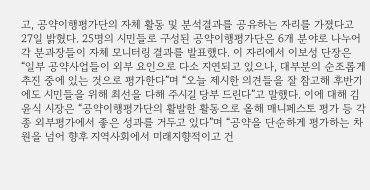고, 공약이행평가단의 자체 활동 및 분석결과를 공유하는 자리를 가졌다고 27일 밝혔다. 25명의 시민들로 구성된 공약이행평가단은 6개 분야로 나누어 각 분과장들이 자체 모니터링 결과를 발표했다. 이 자리에서 이보성 단장은 “일부 공약사업들이 외부 요인으로 다소 지연되고 있으나, 대부분의 순조롭게 추진 중에 있는 것으로 평가한다”며 “오늘 제시한 의견들을 잘 참고해 후반기에도 시민들을 위해 최선을 다해 주시길 당부 드린다”고 말했다. 이에 대해 김윤식 시장은 “공약이행평가단의 활발한 활동으로 올해 매니페스토 평가 등 각종 외부평가에서 좋은 성과를 거두고 있다”며 “공약을 단순하게 평가하는 차원을 넘어 향후 지역사회에서 미래지향적이고 건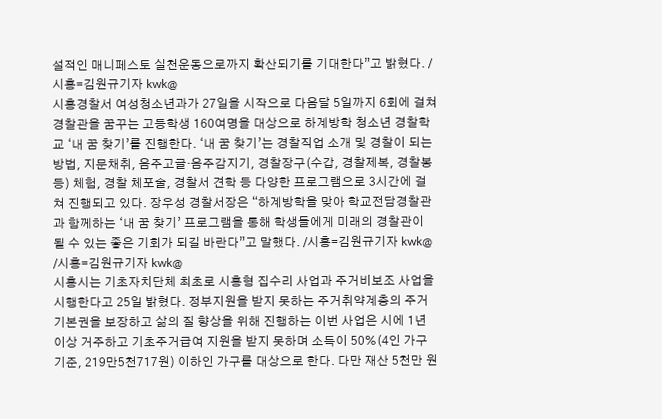설적인 매니페스토 실천운동으로까지 확산되기를 기대한다”고 밝혔다. /시흥=김원규기자 kwk@
시흥경찰서 여성청소년과가 27일을 시작으로 다음달 5일까지 6회에 걸쳐 경찰관을 꿈꾸는 고등학생 160여명을 대상으로 하계방학 청소년 경찰학교 ‘내 꿈 찾기’를 진행한다. ‘내 꿈 찾기’는 경찰직업 소개 및 경찰이 되는 방법, 지문채취, 음주고글·음주감지기, 경찰장구(수갑, 경찰제복, 경찰봉 등) 체험, 경찰 체포술, 경찰서 견학 등 다양한 프로그램으로 3시간에 걸쳐 진행되고 있다. 장우성 경찰서장은 “하계방학을 맞아 학교전담경찰관과 함께하는 ‘내 꿈 찾기’ 프로그램을 통해 학생들에게 미래의 경찰관이 될 수 있는 좋은 기회가 되길 바란다”고 말했다. /시흥=김원규기자 kwk@ /시흥=김원규기자 kwk@
시흥시는 기초자치단체 최초로 시흥형 집수리 사업과 주거비보조 사업을 시행한다고 25일 밝혔다. 정부지원을 받지 못하는 주거취약계층의 주거기본권을 보장하고 삶의 질 향상을 위해 진행하는 이번 사업은 시에 1년 이상 거주하고 기초주거급여 지원을 받지 못하며 소득이 50%(4인 가구 기준, 219만5천717원) 이하인 가구를 대상으로 한다. 다만 재산 5천만 원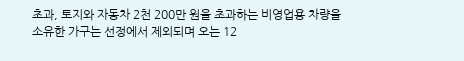초과, 토지와 자동차 2천 200만 원을 초과하는 비영업용 차량을 소유한 가구는 선정에서 제외되며 오는 12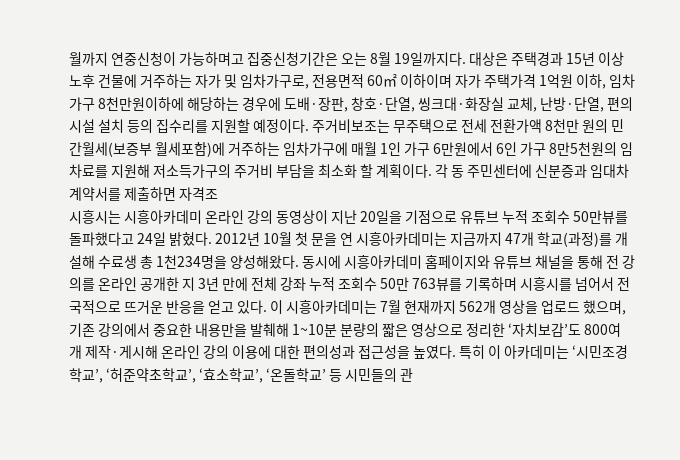월까지 연중신청이 가능하며고 집중신청기간은 오는 8월 19일까지다. 대상은 주택경과 15년 이상 노후 건물에 거주하는 자가 및 임차가구로, 전용면적 60㎡ 이하이며 자가 주택가격 1억원 이하, 임차가구 8천만원이하에 해당하는 경우에 도배·장판, 창호·단열, 씽크대·화장실 교체, 난방·단열, 편의시설 설치 등의 집수리를 지원할 예정이다. 주거비보조는 무주택으로 전세 전환가액 8천만 원의 민간월세(보증부 월세포함)에 거주하는 임차가구에 매월 1인 가구 6만원에서 6인 가구 8만5천원의 임차료를 지원해 저소득가구의 주거비 부담을 최소화 할 계획이다. 각 동 주민센터에 신분증과 임대차계약서를 제출하면 자격조
시흥시는 시흥아카데미 온라인 강의 동영상이 지난 20일을 기점으로 유튜브 누적 조회수 50만뷰를 돌파했다고 24일 밝혔다. 2012년 10월 첫 문을 연 시흥아카데미는 지금까지 47개 학교(과정)를 개설해 수료생 총 1천234명을 양성해왔다. 동시에 시흥아카데미 홈페이지와 유튜브 채널을 통해 전 강의를 온라인 공개한 지 3년 만에 전체 강좌 누적 조회수 50만 763뷰를 기록하며 시흥시를 넘어서 전국적으로 뜨거운 반응을 얻고 있다. 이 시흥아카데미는 7월 현재까지 562개 영상을 업로드 했으며, 기존 강의에서 중요한 내용만을 발췌해 1~10분 분량의 짧은 영상으로 정리한 ‘자치보감’도 800여 개 제작·게시해 온라인 강의 이용에 대한 편의성과 접근성을 높였다. 특히 이 아카데미는 ‘시민조경학교’, ‘허준약초학교’, ‘효소학교’, ‘온돌학교’ 등 시민들의 관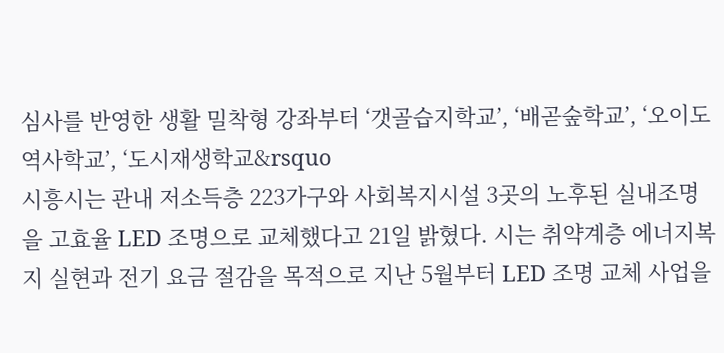심사를 반영한 생활 밀착형 강좌부터 ‘갯골습지학교’, ‘배곧숲학교’, ‘오이도역사학교’, ‘도시재생학교&rsquo
시흥시는 관내 저소득층 223가구와 사회복지시설 3곳의 노후된 실내조명을 고효율 LED 조명으로 교체했다고 21일 밝혔다. 시는 취약계층 에너지복지 실현과 전기 요금 절감을 목적으로 지난 5월부터 LED 조명 교체 사업을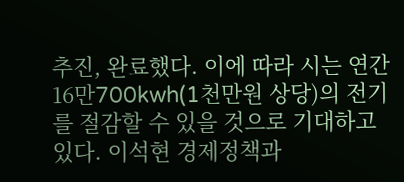추진, 완료했다. 이에 따라 시는 연간 16만700kwh(1천만원 상당)의 전기를 절감할 수 있을 것으로 기대하고 있다. 이석현 경제정책과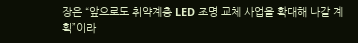장은 “앞으로도 취약계층 LED 조명 교체 사업을 확대해 나갈 계획”이라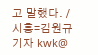고 말했다. /시흥=김원규기자 kwk@